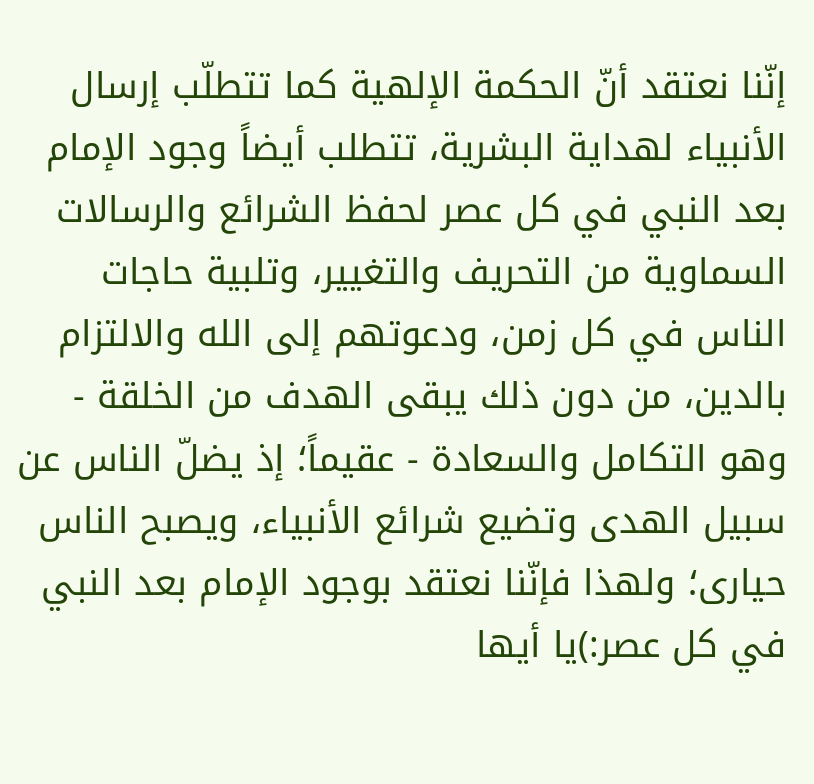إنّنا نعتقد أنّ الحكمة الإلهية كما تتطلّب إرسال الأنبياء لهداية البشرية، تتطلب أيضاً وجود الإمام بعد النبي في كل عصر لحفظ الشرائع والرسالات السماوية من التحريف والتغيير، وتلبية حاجات الناس في كل زمن، ودعوتهم إلى الله والالتزام بالدين، من دون ذلك يبقى الهدف من الخلقة - وهو التكامل والسعادة - عقيماً؛ إذ يضلّ الناس عن سبيل الهدى وتضيع شرائع الأنبياء، ويصبح الناس حيارى؛ ولهذا فإنّنا نعتقد بوجود الإمام بعد النبي في كل عصر:)يا أيها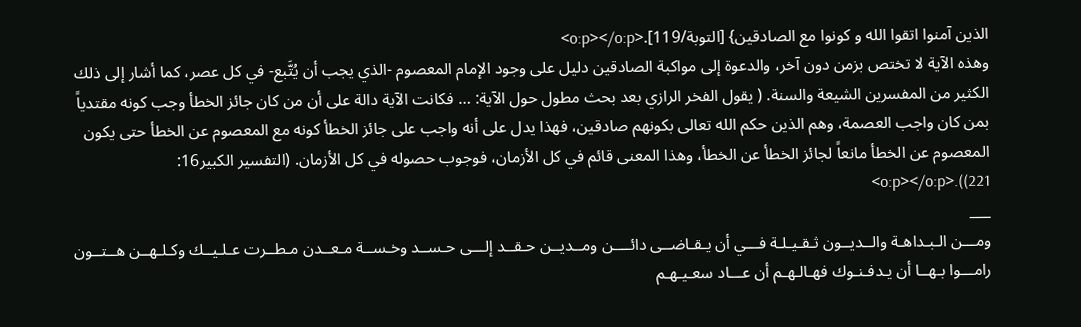الذين آمنوا اتقوا الله و كونوا مع الصادقين} [التوبة/119].<o:p></o:p>
وهذه الآية لا تختص بزمن دون آخر، والدعوة إلى مواكبة الصادقين دليل على وجود الإمام المعصوم -الذي يجب أن يُتَّبع- في كل عصر، كما أشار إلى ذلك الكثير من المفسرين الشيعة والسنة. ( يقول الفخر الرازي بعد بحث مطول حول الآية: … فكانت الآية دالة على أن من كان جائز الخطأ وجب كونه مقتدياً بمن كان واجب العصمة، وهم الذين حكم الله تعالى بكونهم صادقين، فهذا يدل على أنه واجب على جائز الخطأ كونه مع المعصوم عن الخطأ حتى يكون المعصوم عن الخطأ مانعاً لجائز الخطأ عن الخطأ، وهذا المعنى قائم في كل الأزمان، فوجوب حصوله في كل الأزمان. (التفسير الكبير16: 221)).<o:p></o:p>
___
ومـــن الـبـداهـة والــديــون ثـقـيـلـة فـــي أن يـقـاضــى دائــــن ومــديــن حـقــد إلـــى حـســد وخـســة مـعــدن مـطــرت عـلـيــك وكـلـهــن هــتــون رامـــوا بـهــا أن يـدفـنـوك فهـالـهـم أن عـــاد سعـيـهـم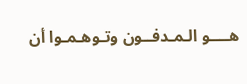هــــو الـمـدفــون وتـوهـمـوا أن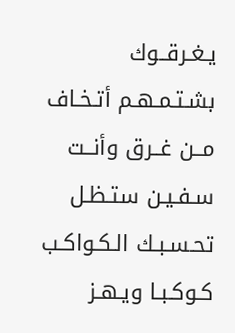يـغـرقــوك بشـتـمـهـم أتـخـاف مــن غــرق وأنــت سـفـيـن ستـظـل تحـسـبـك الـكـواكـب كـوكـبـا ويـهـز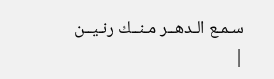سـمـع الـدهــر مـنــك رنـيــن
|